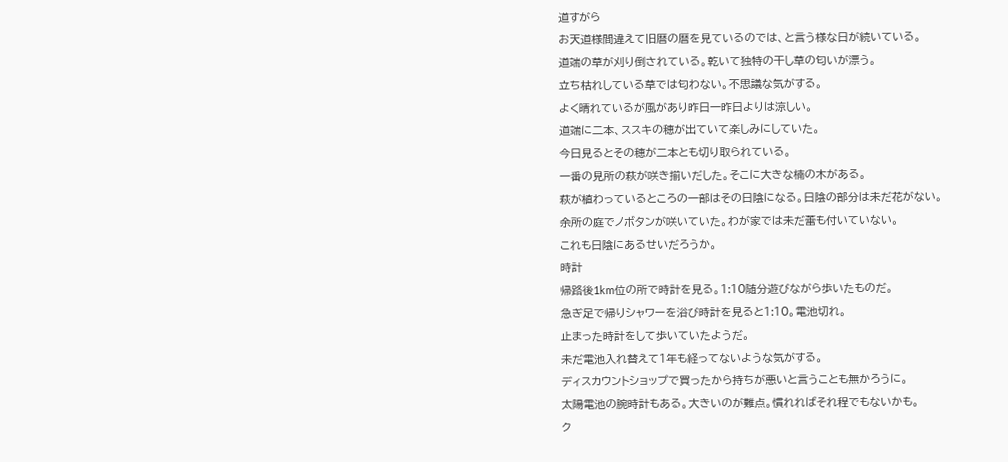道すがら
お天道様間違えて旧暦の暦を見ているのでは、と言う様な日が続いている。
道端の草が刈り倒されている。乾いて独特の干し草の匂いが漂う。
立ち枯れしている草では匂わない。不思議な気がする。
よく晴れているが風があり昨日一昨日よりは涼しい。
道端に二本、ススキの穂が出ていて楽しみにしていた。
今日見るとその穂が二本とも切り取られている。
一番の見所の萩が咲き揃いだした。そこに大きな楠の木がある。
萩が植わっているところの一部はその日陰になる。日陰の部分は未だ花がない。
余所の庭でノボタンが咲いていた。わが家では未だ蕾も付いていない。
これも日陰にあるせいだろうか。
時計
帰路後1km位の所で時計を見る。1:10随分遊びながら歩いたものだ。
急ぎ足で帰りシャワーを浴び時計を見ると1:10。電池切れ。
止まった時計をして歩いていたようだ。
未だ電池入れ替えて1年も経ってないような気がする。
ディスカウントショップで買ったから持ちが悪いと言うことも無かろうに。
太陽電池の腕時計もある。大きいのが難点。慣れればそれ程でもないかも。
ク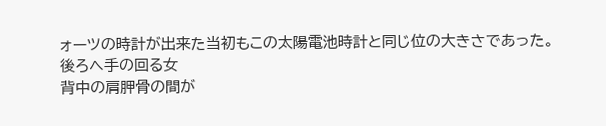ォーツの時計が出来た当初もこの太陽電池時計と同じ位の大きさであった。
後ろへ手の回る女
背中の肩胛骨の間が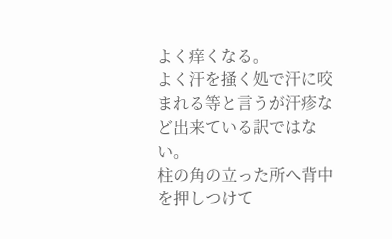よく痒くなる。
よく汗を掻く処で汗に咬まれる等と言うが汗疹など出来ている訳ではない。
柱の角の立った所へ背中を押しつけて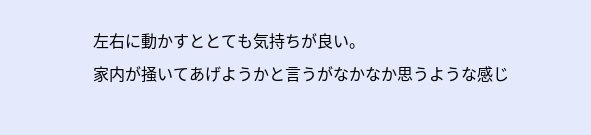左右に動かすととても気持ちが良い。
家内が掻いてあげようかと言うがなかなか思うような感じ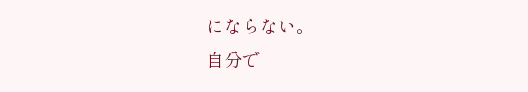にならない。
自分で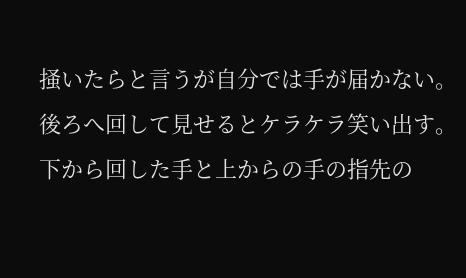掻いたらと言うが自分では手が届かない。
後ろへ回して見せるとケラケラ笑い出す。
下から回した手と上からの手の指先の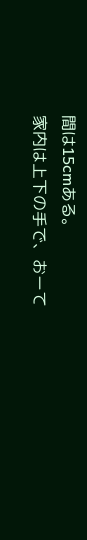間は15cmある。
家内は上下の手で、おーて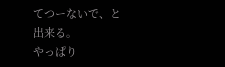てつーないで、と出来る。
やっぱり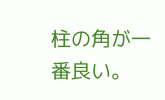柱の角が一番良い。